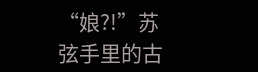“娘?!”苏弦手里的古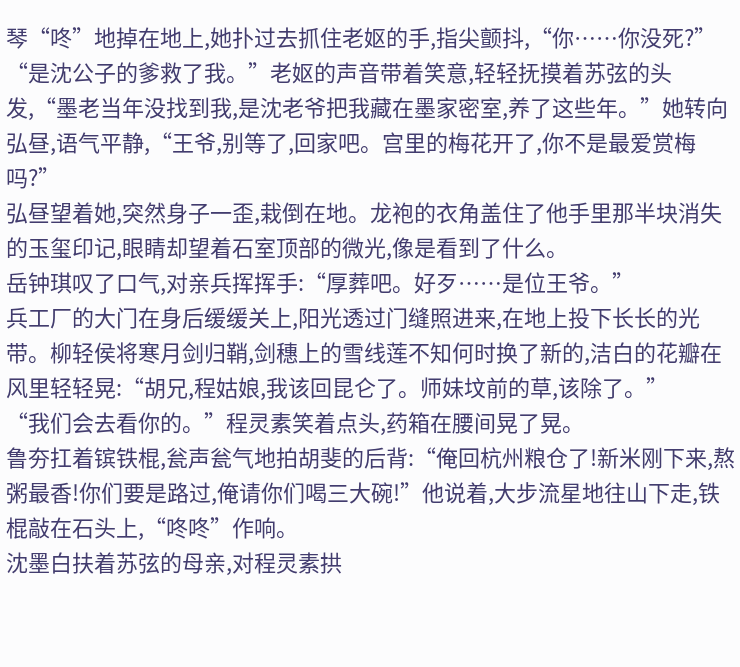琴“咚”地掉在地上,她扑过去抓住老妪的手,指尖颤抖,“你……你没死?”
“是沈公子的爹救了我。”老妪的声音带着笑意,轻轻抚摸着苏弦的头发,“墨老当年没找到我,是沈老爷把我藏在墨家密室,养了这些年。”她转向弘昼,语气平静,“王爷,别等了,回家吧。宫里的梅花开了,你不是最爱赏梅吗?”
弘昼望着她,突然身子一歪,栽倒在地。龙袍的衣角盖住了他手里那半块消失的玉玺印记,眼睛却望着石室顶部的微光,像是看到了什么。
岳钟琪叹了口气,对亲兵挥挥手:“厚葬吧。好歹……是位王爷。”
兵工厂的大门在身后缓缓关上,阳光透过门缝照进来,在地上投下长长的光带。柳轻侯将寒月剑归鞘,剑穗上的雪线莲不知何时换了新的,洁白的花瓣在风里轻轻晃:“胡兄,程姑娘,我该回昆仑了。师妹坟前的草,该除了。”
“我们会去看你的。”程灵素笑着点头,药箱在腰间晃了晃。
鲁夯扛着镔铁棍,瓮声瓮气地拍胡斐的后背:“俺回杭州粮仓了!新米刚下来,熬粥最香!你们要是路过,俺请你们喝三大碗!”他说着,大步流星地往山下走,铁棍敲在石头上,“咚咚”作响。
沈墨白扶着苏弦的母亲,对程灵素拱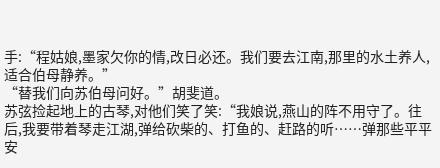手:“程姑娘,墨家欠你的情,改日必还。我们要去江南,那里的水土养人,适合伯母静养。”
“替我们向苏伯母问好。”胡斐道。
苏弦捡起地上的古琴,对他们笑了笑:“我娘说,燕山的阵不用守了。往后,我要带着琴走江湖,弹给砍柴的、打鱼的、赶路的听……弹那些平平安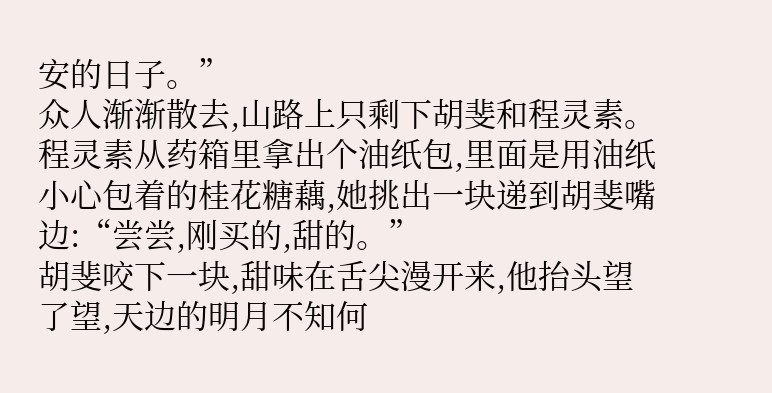安的日子。”
众人渐渐散去,山路上只剩下胡斐和程灵素。程灵素从药箱里拿出个油纸包,里面是用油纸小心包着的桂花糖藕,她挑出一块递到胡斐嘴边:“尝尝,刚买的,甜的。”
胡斐咬下一块,甜味在舌尖漫开来,他抬头望了望,天边的明月不知何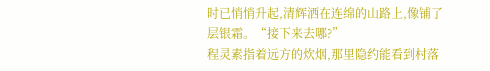时已悄悄升起,清辉洒在连绵的山路上,像铺了层银霜。“接下来去哪?”
程灵素指着远方的炊烟,那里隐约能看到村落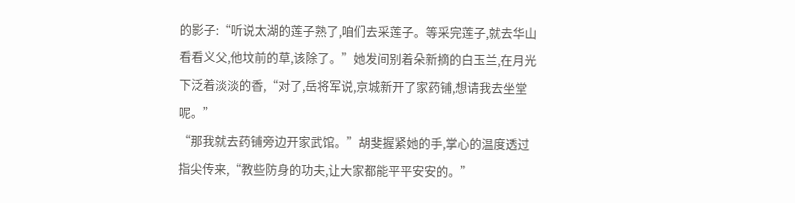的影子:“听说太湖的莲子熟了,咱们去采莲子。等采完莲子,就去华山看看义父,他坟前的草,该除了。”她发间别着朵新摘的白玉兰,在月光下泛着淡淡的香,“对了,岳将军说,京城新开了家药铺,想请我去坐堂呢。”
“那我就去药铺旁边开家武馆。”胡斐握紧她的手,掌心的温度透过指尖传来,“教些防身的功夫,让大家都能平平安安的。”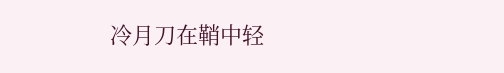冷月刀在鞘中轻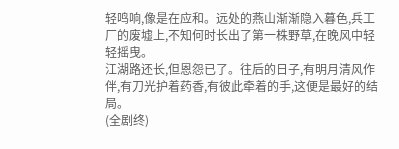轻鸣响,像是在应和。远处的燕山渐渐隐入暮色,兵工厂的废墟上,不知何时长出了第一株野草,在晚风中轻轻摇曳。
江湖路还长,但恩怨已了。往后的日子,有明月清风作伴,有刀光护着药香,有彼此牵着的手,这便是最好的结局。
(全剧终)